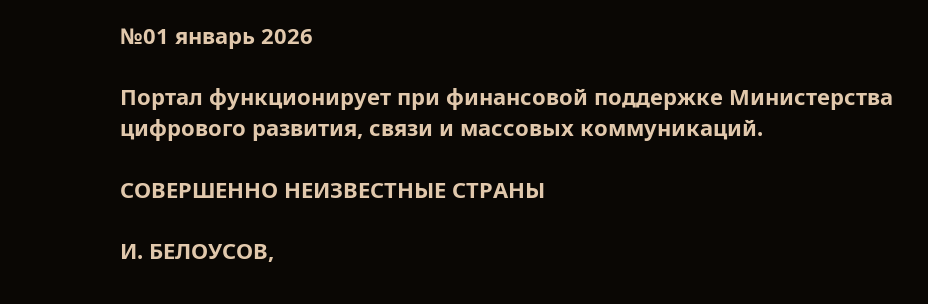№01 январь 2026

Портал функционирует при финансовой поддержке Министерства цифрового развития, связи и массовых коммуникаций.

СОВЕРШЕННО НЕИЗВЕСТНЫЕ СТРАНЫ

И. БЕЛОУСОВ,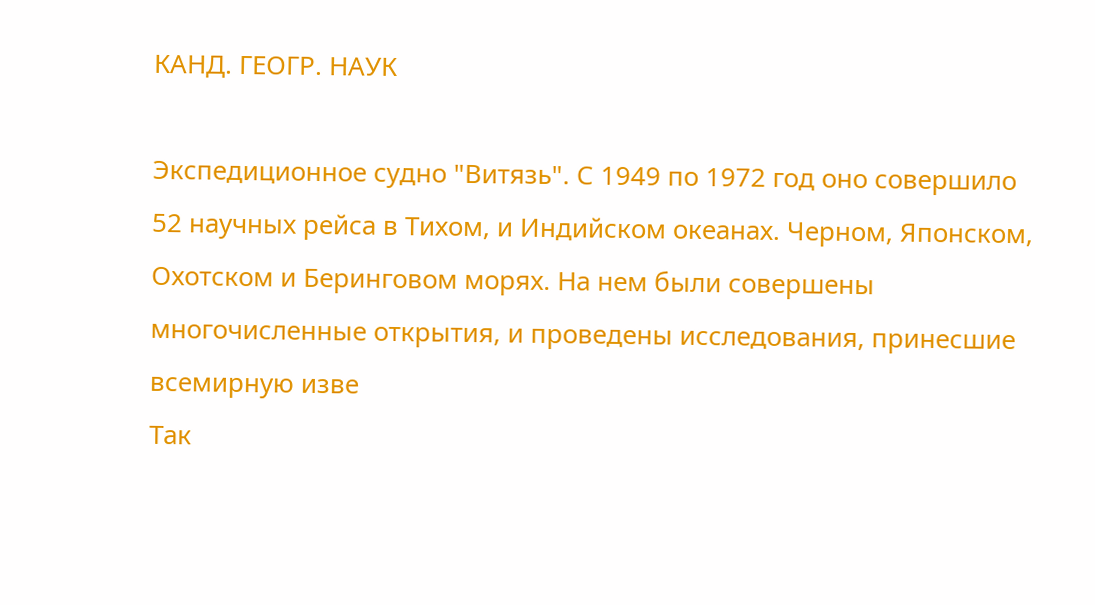КАНД. ГЕОГР. НАУК

Экспедиционное судно "Витязь". С 1949 по 1972 год оно совершило 52 научных рейса в Тихом, и Индийском океанах. Черном, Японском, Охотском и Беринговом морях. На нем были совершены многочисленные открытия, и проведены исследования, принесшие всемирную изве
Так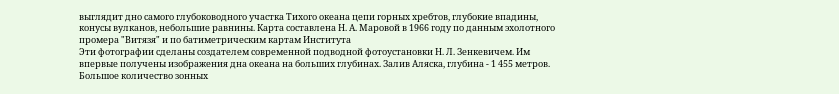выглядит дно самого глубоководного участка Тихого океана цепи горных хребтов, глубокие впадины, конусы вулканов, небольшие равнины. Карта составлена Н. А. Маровой в 1966 году по данным эхолотного промера "Витязя" и по батиметрическим картам Института
Эти фотографии сделаны создателем современной подводной фотоустановки Н. Л. Зенкевичем. Им впервые получены изображения дна океана на больших глубинах. Залив Аляска, глубина - 1 455 метров. Большое количество зонных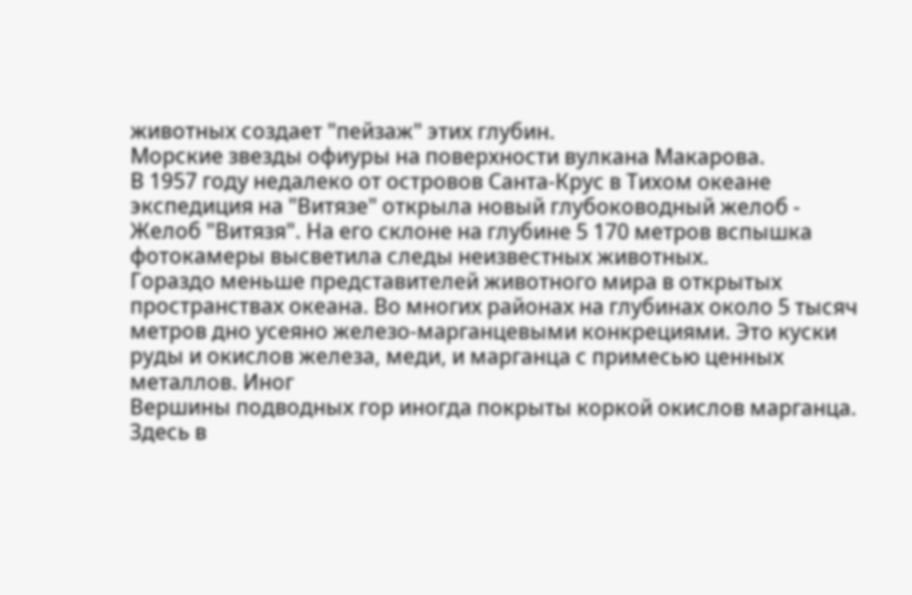животных создает "пейзаж" этих глубин.
Морские звезды офиуры на поверхности вулкана Макарова.
В 1957 году недалеко от островов Санта-Крус в Тихом океане экспедиция на "Витязе" открыла новый глубоководный желоб - Желоб "Витязя". На его склоне на глубине 5 170 метров вспышка фотокамеры высветила следы неизвестных животных.
Гораздо меньше представителей животного мира в открытых пространствах океана. Во многих районах на глубинах около 5 тысяч метров дно усеяно железо-марганцевыми конкрециями. Это куски руды и окислов железа, меди, и марганца с примесью ценных металлов. Иног
Вершины подводных гор иногда покрыты коркой окислов марганца. Здесь в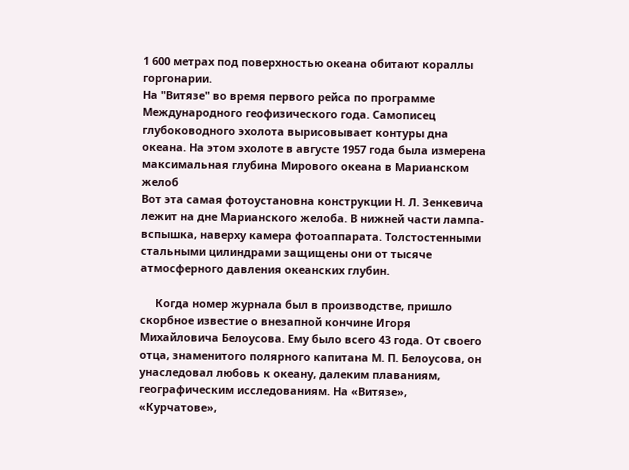1 600 метрах под поверхностью океана обитают кораллы горгонарии.
На "Витязе" во время первого рейса по программе Международного геофизического года. Самописец глубоководного эхолота вырисовывает контуры дна океана. На этом эхолоте в августе 1957 года была измерена максимальная глубина Мирового океана в Марианском желоб
Вот эта самая фотоустановна конструкции Н. Л. Зенкевича лежит на дне Марианского желоба. В нижней части лампа-вспышка, наверху камера фотоаппарата. Толстостенными стальными цилиндрами защищены они от тысяче атмосферного давления океанских глубин.

     Когда номер журнала был в производстве, пришло скорбное известие о внезапной кончине Игоря Михайловича Белоусова. Ему было всего 43 года. От своего отца, знаменитого полярного капитана М. П. Белоусова, он унаследовал любовь к океану, далеким плаваниям, географическим исследованиям. На «Витязе», «Курчатове»,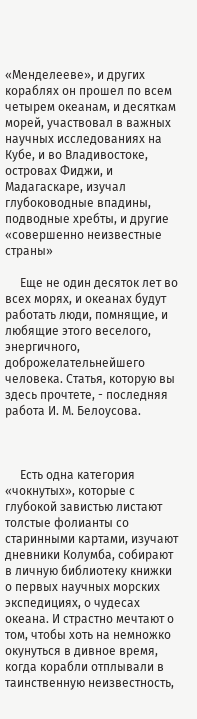«Менделееве», и других кораблях он прошел по всем четырем океанам, и десяткам морей, участвовал в важных научных исследованиях на Кубе, и во Владивостоке, островах Фиджи, и Мадагаскаре, изучал глубоководные впадины, подводные хребты, и другие «совершенно неизвестные страны»

     Еще не один десяток лет во всех морях, и океанах будут работать люди, помнящие, и любящие этого веселого, энергичного, доброжелательнейшего человека. Статья, которую вы здесь прочтете, - последняя работа И. М. Белоусова.



     Есть одна категория «чокнутых», которые с глубокой завистью листают толстые фолианты со старинными картами, изучают дневники Колумба, собирают в личную библиотеку книжки о первых научных морских экспедициях, о чудесах океана. И страстно мечтают о том, чтобы хоть на немножко окунуться в дивное время, когда корабли отплывали в таинственную неизвестность,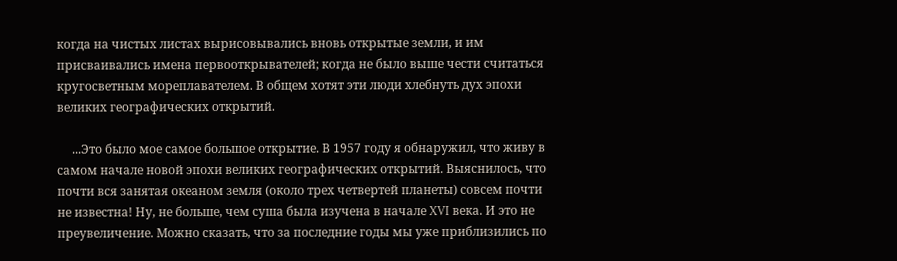когда на чистых листах вырисовывались вновь открытые земли, и им присваивались имена первооткрывателей; когда не было выше чести считаться кругосветным мореплавателем. В общем хотят эти люди хлебнуть дух эпохи великих географических открытий.

     ...Это было мое самое большое открытие. В 1957 году я обнаружил, что живу в самом начале новой эпохи великих географических открытий. Выяснилось, что почти вся занятая океаном земля (около трех четвертей планеты) совсем почти не известна! Ну, не больше, чем суша была изучена в начале XVI века. И это не преувеличение. Можно сказать, что за последние годы мы уже приблизились по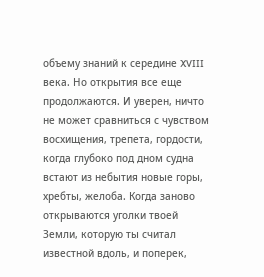объему знаний к середине XVIII века. Но открытия все еще продолжаются. И уверен, ничто не может сравниться с чувством восхищения, трепета, гордости, когда глубоко под дном судна встают из небытия новые горы, хребты, желоба. Когда заново открываются уголки твоей Земли, которую ты считал известной вдоль, и поперек,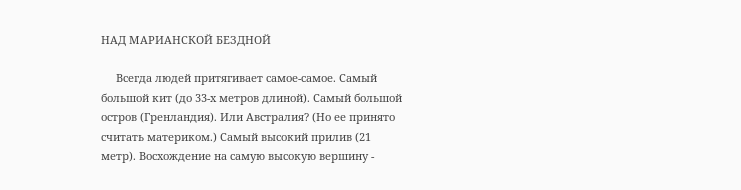НАД МАРИАНСКОЙ БЕЗДНОЙ

     Всегда людей притягивает самое-самое. Самый большой кит (до 33-х метров длиной). Самый большой остров (Гренландия). Или Австралия? (Но ее принято считать материком.) Самый высокий прилив (21 метр). Восхождение на самую высокую вершину -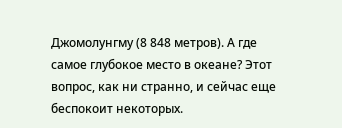Джомолунгму (8 848 метров). А где самое глубокое место в океане? Этот вопрос, как ни странно, и сейчас еще беспокоит некоторых.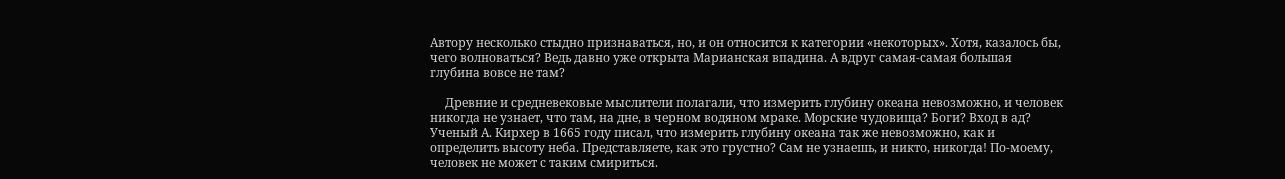Автору несколько стыдно признаваться, но, и он относится к категории «некоторых». Хотя, казалось бы, чего волноваться? Ведь давно уже открыта Марианская впадина. А вдруг самая-самая большая глубина вовсе не там?

     Древние и средневековые мыслители полагали, что измерить глубину океана невозможно, и человек никогда не узнает, что там, на дне, в черном водяном мраке. Морские чудовища? Боги? Вход в ад? Ученый А. Кирхер в 1665 году писал, что измерить глубину океана так же невозможно, как и определить высоту неба. Представляете, как это грустно? Сам не узнаешь, и никто, никогда! По-моему, человек не может с таким смириться.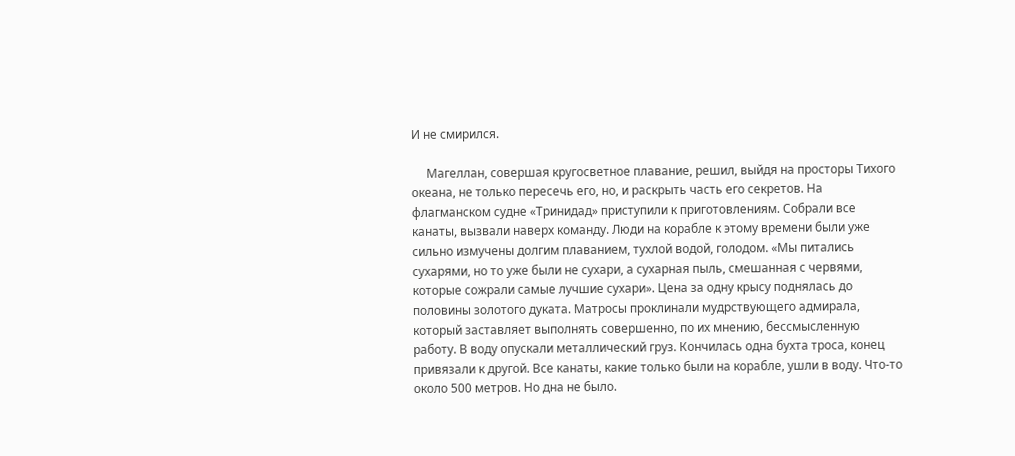И не смирился.

     Магеллан, совершая кругосветное плавание, решил, выйдя на просторы Тихого океана, не только пересечь его, но, и раскрыть часть его секретов. На флагманском судне «Тринидад» приступили к приготовлениям. Собрали все канаты, вызвали наверх команду. Люди на корабле к этому времени были уже сильно измучены долгим плаванием, тухлой водой, голодом. «Мы питались сухарями, но то уже были не сухари, а сухарная пыль, смешанная с червями, которые сожрали самые лучшие сухари». Цена за одну крысу поднялась до половины золотого дуката. Матросы проклинали мудрствующего адмирала, который заставляет выполнять совершенно, по их мнению, бессмысленную работу. В воду опускали металлический груз. Кончилась одна бухта троса, конец привязали к другой. Все канаты, какие только были на корабле, ушли в воду. Что-то около 500 метров. Но дна не было.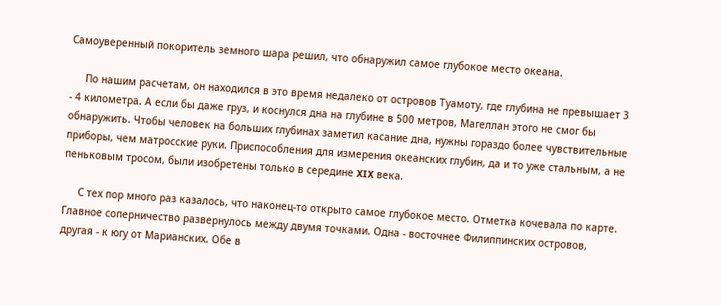Самоуверенный покоритель земного шара решил, что обнаружил самое глубокое место океана.

     По нашим расчетам, он находился в это время недалеко от островов Туамоту, где глубина не превышает 3 - 4 километра. А если бы даже груз, и коснулся дна на глубине в 500 метров, Магеллан этого не смог бы обнаружить. Чтобы человек на больших глубинах заметил касание дна, нужны гораздо более чувствительные приборы, чем матросские руки. Приспособления для измерения океанских глубин, да и то уже стальным, а не пеньковым тросом, были изобретены только в середине XIX века.

     С тех пор много раз казалось, что наконец-то открыто самое глубокое место. Отметка кочевала по карте. Главное соперничество развернулось между двумя точками. Одна - восточнее Филиппинских островов, другая - к югу от Марианских. Обе в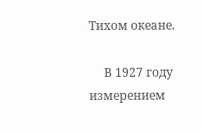Тихом океане.

     В 1927 году измерением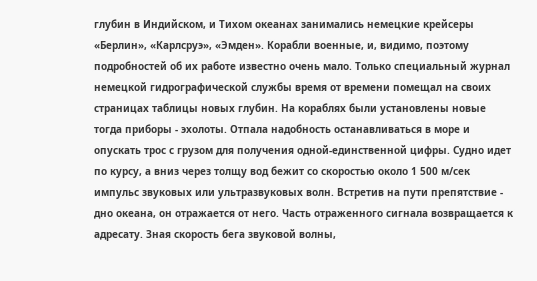глубин в Индийском, и Тихом океанах занимались немецкие крейсеры «Берлин», «Карлсруэ», «Эмден». Корабли военные, и, видимо, поэтому подробностей об их работе известно очень мало. Только специальный журнал немецкой гидрографической службы время от времени помещал на своих страницах таблицы новых глубин. На кораблях были установлены новые тогда приборы - эхолоты. Отпала надобность останавливаться в море и опускать трос с грузом для получения одной-единственной цифры. Судно идет по курсу, а вниз через толщу вод бежит со скоростью около 1 500 м/сек импульс звуковых или ультразвуковых волн. Встретив на пути препятствие - дно океана, он отражается от него. Часть отраженного сигнала возвращается к адресату. Зная скорость бега звуковой волны,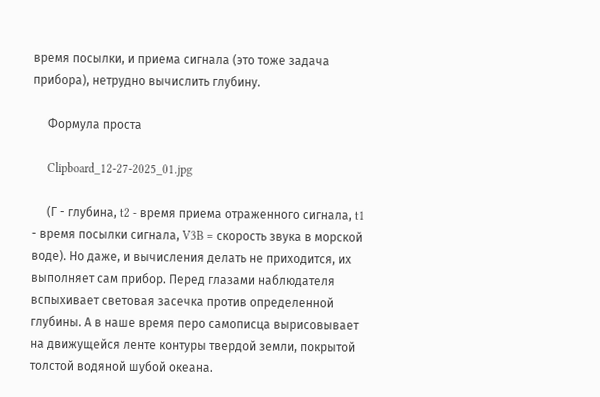время посылки, и приема сигнала (это тоже задача прибора), нетрудно вычислить глубину.

     Формула проста

     Clipboard_12-27-2025_01.jpg

     (Г - глубина, t2 - время приема отраженного сигнала, t1 - время посылки сигнала, V3B = скорость звука в морской воде). Но даже, и вычисления делать не приходится, их выполняет сам прибор. Перед глазами наблюдателя вспыхивает световая засечка против определенной глубины. А в наше время перо самописца вырисовывает на движущейся ленте контуры твердой земли, покрытой толстой водяной шубой океана.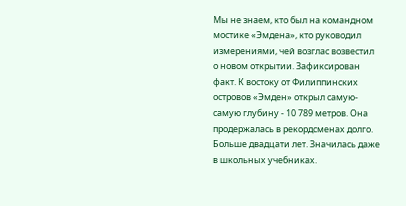Мы не знаем, кто был на командном мостике «Эмдена», кто руководил измерениями, чей возглас возвестил о новом открытии. Зафиксирован факт. К востоку от Филиппинских островов «Эмден» открыл самую-самую глубину - 10 789 метров. Она продержалась в рекордсменах долго. Больше двадцати лет. Значилась даже в школьных учебниках.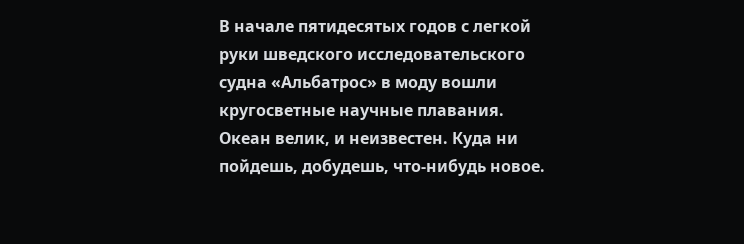В начале пятидесятых годов с легкой руки шведского исследовательского судна «Альбатрос» в моду вошли кругосветные научные плавания. Океан велик, и неизвестен. Куда ни пойдешь, добудешь, что-нибудь новое.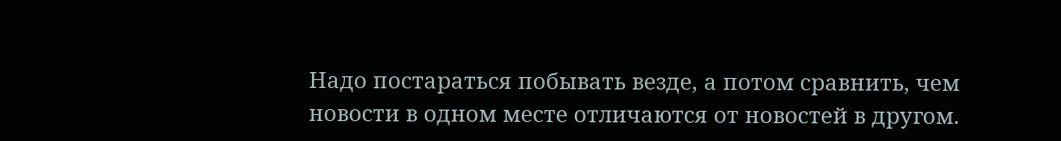Надо постараться побывать везде, а потом сравнить, чем новости в одном месте отличаются от новостей в другом.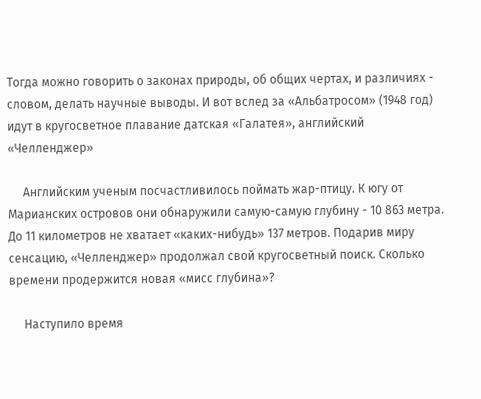Тогда можно говорить о законах природы, об общих чертах, и различиях - словом, делать научные выводы. И вот вслед за «Альбатросом» (1948 год) идут в кругосветное плавание датская «Галатея», английский «Челленджер»

     Английским ученым посчастливилось поймать жар-птицу. К югу от Марианских островов они обнаружили самую-самую глубину - 10 863 метра. До 11 километров не хватает «каких-нибудь» 137 метров. Подарив миру сенсацию, «Челленджер» продолжал свой кругосветный поиск. Сколько времени продержится новая «мисс глубина»?

     Наступило время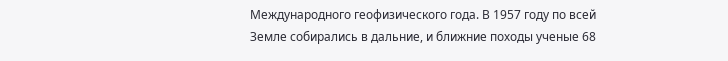Международного геофизического года. В 1957 году по всей Земле собирались в дальние, и ближние походы ученые 68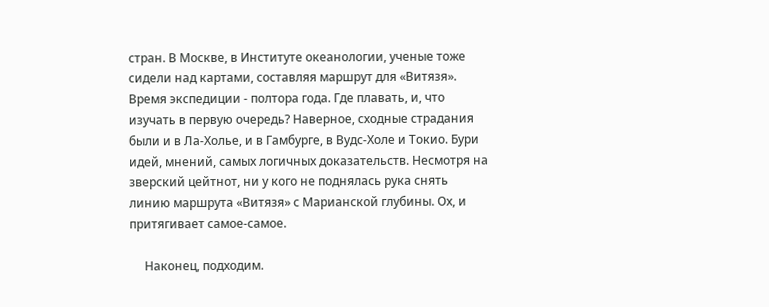стран. В Москве, в Институте океанологии, ученые тоже сидели над картами, составляя маршрут для «Витязя». Время экспедиции - полтора года. Где плавать, и, что изучать в первую очередь? Наверное, сходные страдания были и в Ла-Холье, и в Гамбурге, в Вудс-Холе и Токио. Бури идей, мнений, самых логичных доказательств. Несмотря на зверский цейтнот, ни у кого не поднялась рука снять линию маршрута «Витязя» с Марианской глубины. Ох, и притягивает самое-самое.

     Наконец, подходим.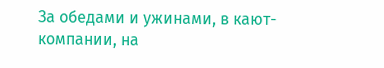За обедами и ужинами, в кают-компании, на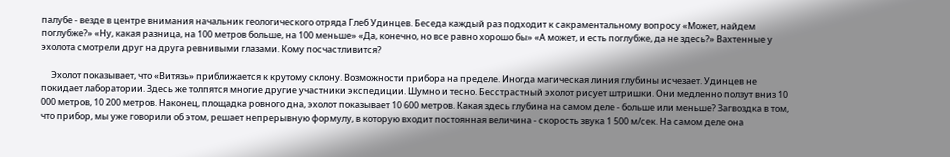палубе - везде в центре внимания начальник геологического отряда Глеб Удинцев. Беседа каждый раз подходит к сакраментальному вопросу «Может, найдем поглубже?» «Ну, какая разница, на 100 метров больше, на 100 меньше» «Да, конечно, но все равно хорошо бы» «А может, и есть поглубже, да не здесь?» Вахтенные у эхолота смотрели друг на друга ревнивыми глазами. Кому посчастливится?

     Эхолот показывает, что «Витязь» приближается к крутому склону. Возможности прибора на пределе. Иногда магическая линия глубины исчезает. Удинцев не покидает лаборатории. Здесь же толпятся многие другие участники экспедиции. Шумно и тесно. Бесстрастный эхолот рисует штришки. Они медленно ползут вниз 10 000 метров, 10 200 метров. Наконец, площадка ровного дна, эхолот показывает 10 600 метров. Какая здесь глубина на самом деле - больше или меньше? Загвоздка в том, что прибор, мы уже говорили об этом, решает непрерывную формулу, в которую входит постоянная величина - скорость звука 1 500 м/сек. На самом деле она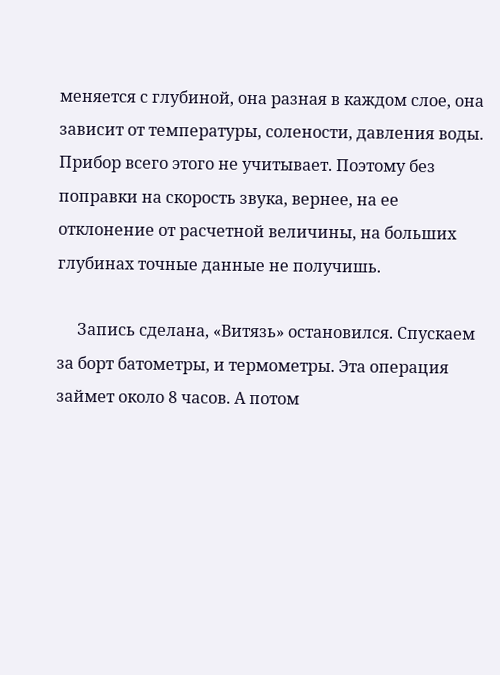меняется с глубиной, она разная в каждом слое, она зависит от температуры, солености, давления воды. Прибор всего этого не учитывает. Поэтому без поправки на скорость звука, вернее, на ее отклонение от расчетной величины, на больших глубинах точные данные не получишь.

     Запись сделана, «Витязь» остановился. Спускаем за борт батометры, и термометры. Эта операция займет около 8 часов. А потом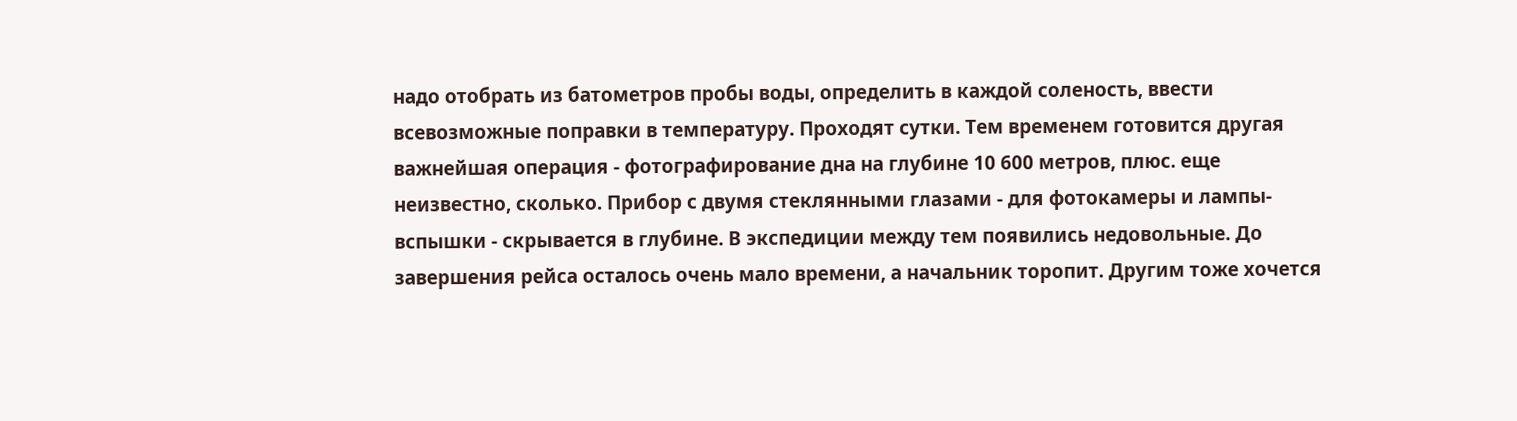надо отобрать из батометров пробы воды, определить в каждой соленость, ввести всевозможные поправки в температуру. Проходят сутки. Тем временем готовится другая важнейшая операция - фотографирование дна на глубине 10 600 метров, плюс. еще неизвестно, сколько. Прибор с двумя стеклянными глазами - для фотокамеры и лампы-вспышки - скрывается в глубине. В экспедиции между тем появились недовольные. До завершения рейса осталось очень мало времени, а начальник торопит. Другим тоже хочется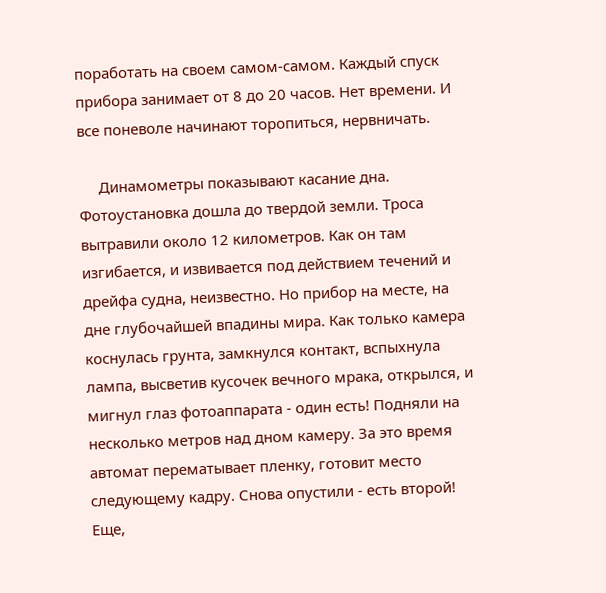поработать на своем самом-самом. Каждый спуск прибора занимает от 8 до 20 часов. Нет времени. И все поневоле начинают торопиться, нервничать.

     Динамометры показывают касание дна. Фотоустановка дошла до твердой земли. Троса вытравили около 12 километров. Как он там изгибается, и извивается под действием течений и дрейфа судна, неизвестно. Но прибор на месте, на дне глубочайшей впадины мира. Как только камера коснулась грунта, замкнулся контакт, вспыхнула лампа, высветив кусочек вечного мрака, открылся, и мигнул глаз фотоаппарата - один есть! Подняли на несколько метров над дном камеру. За это время автомат перематывает пленку, готовит место следующему кадру. Снова опустили - есть второй! Еще,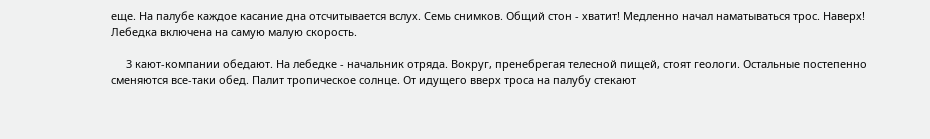еще. На палубе каждое касание дна отсчитывается вслух. Семь снимков. Общий стон - хватит! Медленно начал наматываться трос. Наверх! Лебедка включена на самую малую скорость.

     3 кают-компании обедают. На лебедке - начальник отряда. Вокруг, пренебрегая телесной пищей, стоят геологи. Остальные постепенно сменяются все-таки обед. Палит тропическое солнце. От идущего вверх троса на палубу стекают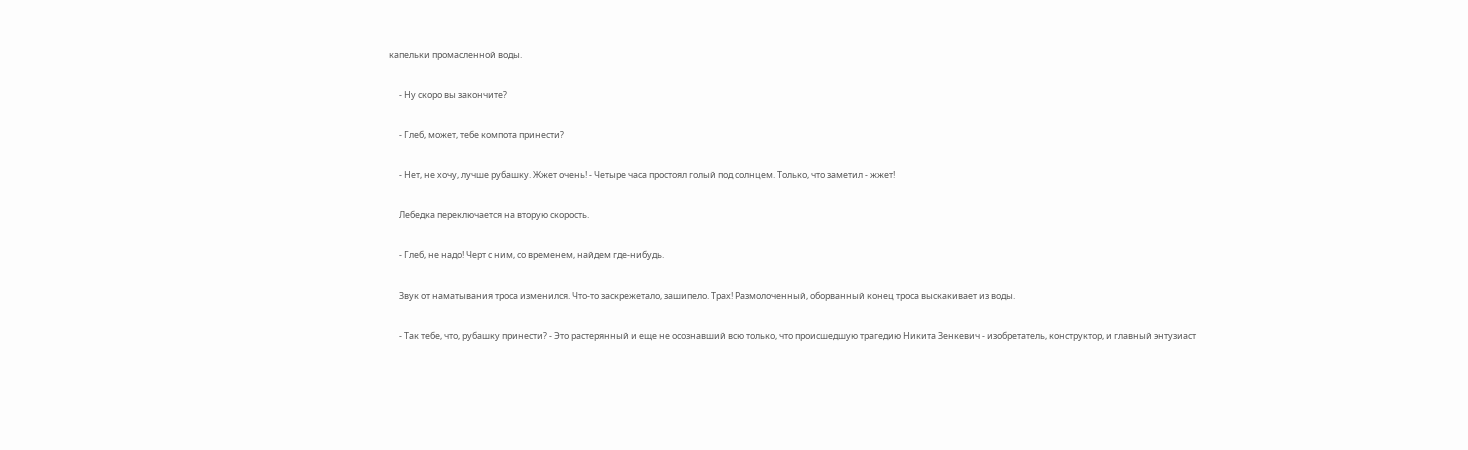капельки промасленной воды.

     - Ну скоро вы закончите?

     - Глеб, может, тебе компота принести?

     - Нет, не хочу, лучше рубашку. Жжет очень! - Четыре часа простоял голый под солнцем. Только, что заметил - жжет!

     Лебедка переключается на вторую скорость.

     - Глеб, не надо! Черт с ним, со временем, найдем где-нибудь.

     Звук от наматывания троса изменился. Что-то заскрежетало, зашипело. Трах! Размолоченный, оборванный конец троса выскакивает из воды.

     - Так тебе, что, рубашку принести? - Это растерянный и еще не осознавший всю только, что происшедшую трагедию Никита Зенкевич - изобретатель, конструктор, и главный энтузиаст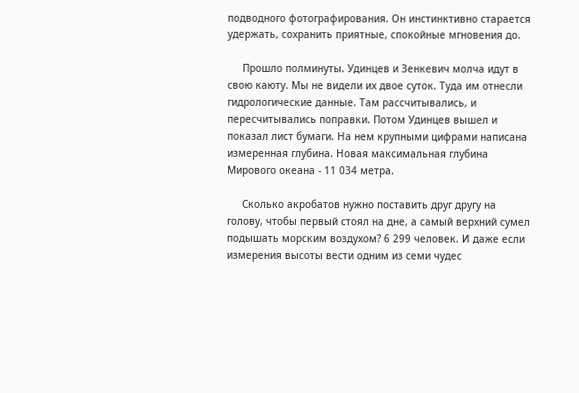подводного фотографирования. Он инстинктивно старается удержать, сохранить приятные, спокойные мгновения до.

     Прошло полминуты. Удинцев и Зенкевич молча идут в свою каюту. Мы не видели их двое суток. Туда им отнесли гидрологические данные. Там рассчитывались, и пересчитывались поправки. Потом Удинцев вышел и показал лист бумаги. На нем крупными цифрами написана измеренная глубина. Новая максимальная глубина Мирового океана - 11 034 метра.

     Сколько акробатов нужно поставить друг другу на голову, чтобы первый стоял на дне, а самый верхний сумел подышать морским воздухом? 6 299 человек. И даже если измерения высоты вести одним из семи чудес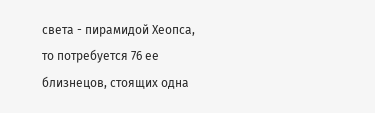света - пирамидой Хеопса, то потребуется 76 ее близнецов, стоящих одна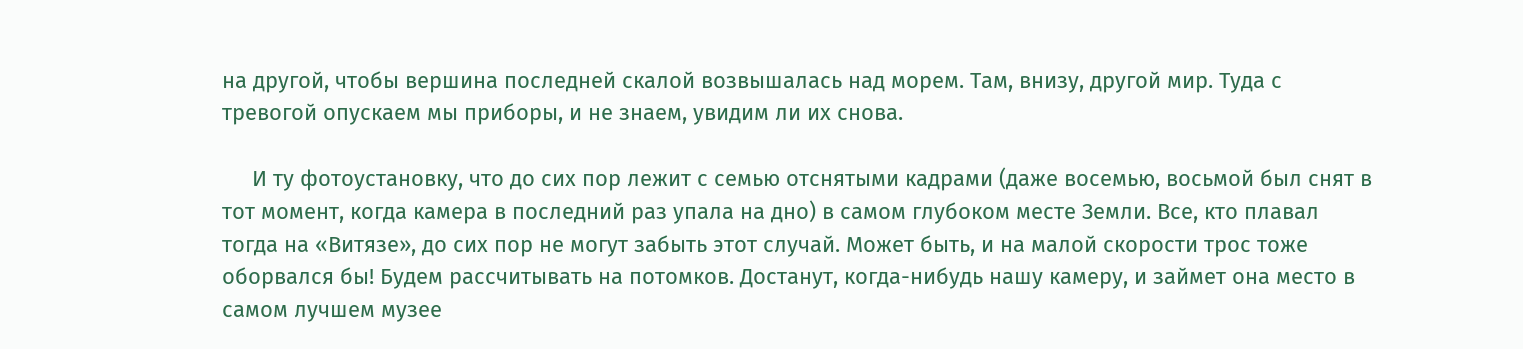на другой, чтобы вершина последней скалой возвышалась над морем. Там, внизу, другой мир. Туда с тревогой опускаем мы приборы, и не знаем, увидим ли их снова.

     И ту фотоустановку, что до сих пор лежит с семью отснятыми кадрами (даже восемью, восьмой был снят в тот момент, когда камера в последний раз упала на дно) в самом глубоком месте Земли. Все, кто плавал тогда на «Витязе», до сих пор не могут забыть этот случай. Может быть, и на малой скорости трос тоже оборвался бы! Будем рассчитывать на потомков. Достанут, когда-нибудь нашу камеру, и займет она место в самом лучшем музее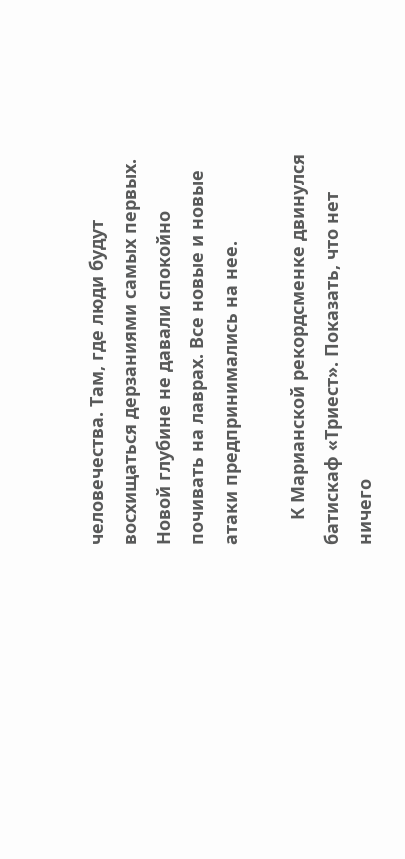человечества. Там, где люди будут восхищаться дерзаниями самых первых. Новой глубине не давали спокойно почивать на лаврах. Все новые и новые атаки предпринимались на нее.

     К Марианской рекордсменке двинулся батискаф «Триест». Показать, что нет ничего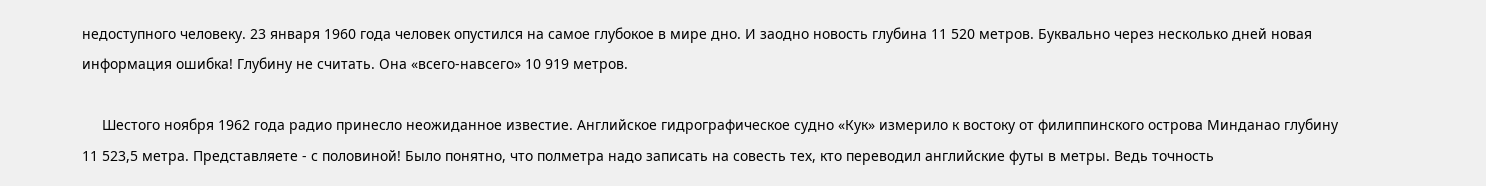недоступного человеку. 23 января 1960 года человек опустился на самое глубокое в мире дно. И заодно новость глубина 11 520 метров. Буквально через несколько дней новая информация ошибка! Глубину не считать. Она «всего-навсего» 10 919 метров.

     Шестого ноября 1962 года радио принесло неожиданное известие. Английское гидрографическое судно «Кук» измерило к востоку от филиппинского острова Минданао глубину 11 523,5 метра. Представляете - с половиной! Было понятно, что полметра надо записать на совесть тех, кто переводил английские футы в метры. Ведь точность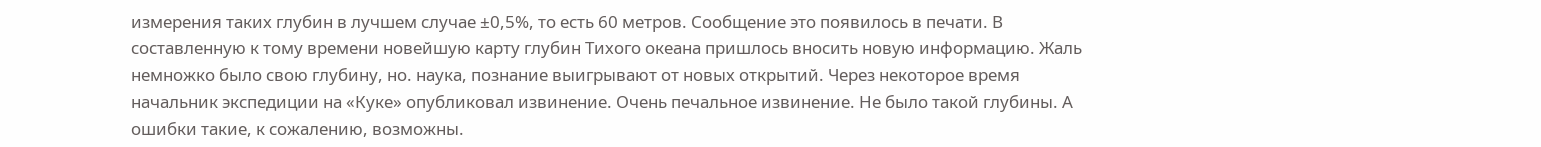измерения таких глубин в лучшем случае ±0,5%, то есть 60 метров. Сообщение это появилось в печати. В составленную к тому времени новейшую карту глубин Тихого океана пришлось вносить новую информацию. Жаль немножко было свою глубину, но. наука, познание выигрывают от новых открытий. Через некоторое время начальник экспедиции на «Куке» опубликовал извинение. Очень печальное извинение. Не было такой глубины. А ошибки такие, к сожалению, возможны.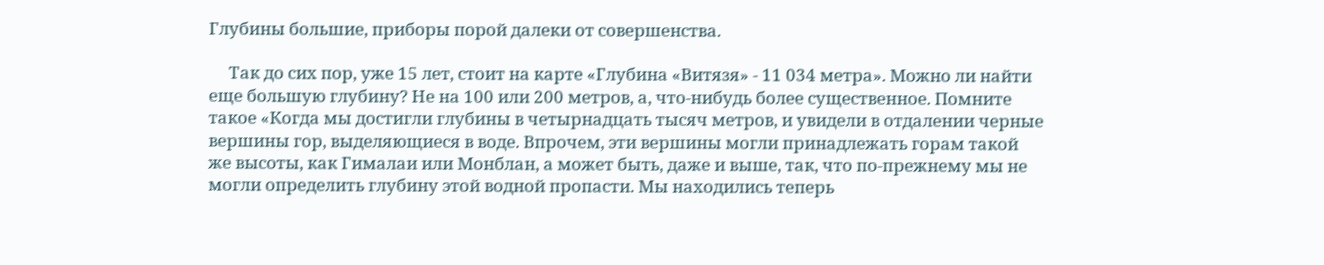Глубины большие, приборы порой далеки от совершенства.

     Так до сих пор, уже 15 лет, стоит на карте «Глубина «Витязя» - 11 034 метра». Можно ли найти еще большую глубину? Не на 100 или 200 метров, а, что-нибудь более существенное. Помните такое «Когда мы достигли глубины в четырнадцать тысяч метров, и увидели в отдалении черные вершины гор, выделяющиеся в воде. Впрочем, эти вершины могли принадлежать горам такой же высоты, как Гималаи или Монблан, а может быть, даже и выше, так, что по-прежнему мы не могли определить глубину этой водной пропасти. Мы находились теперь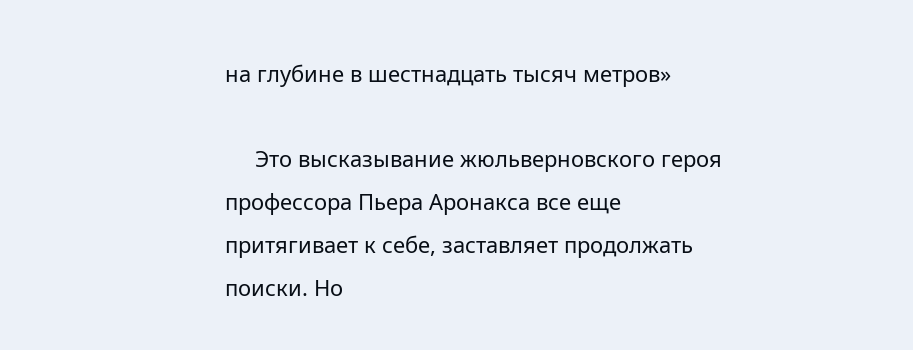на глубине в шестнадцать тысяч метров»

     Это высказывание жюльверновского героя профессора Пьера Аронакса все еще притягивает к себе, заставляет продолжать поиски. Но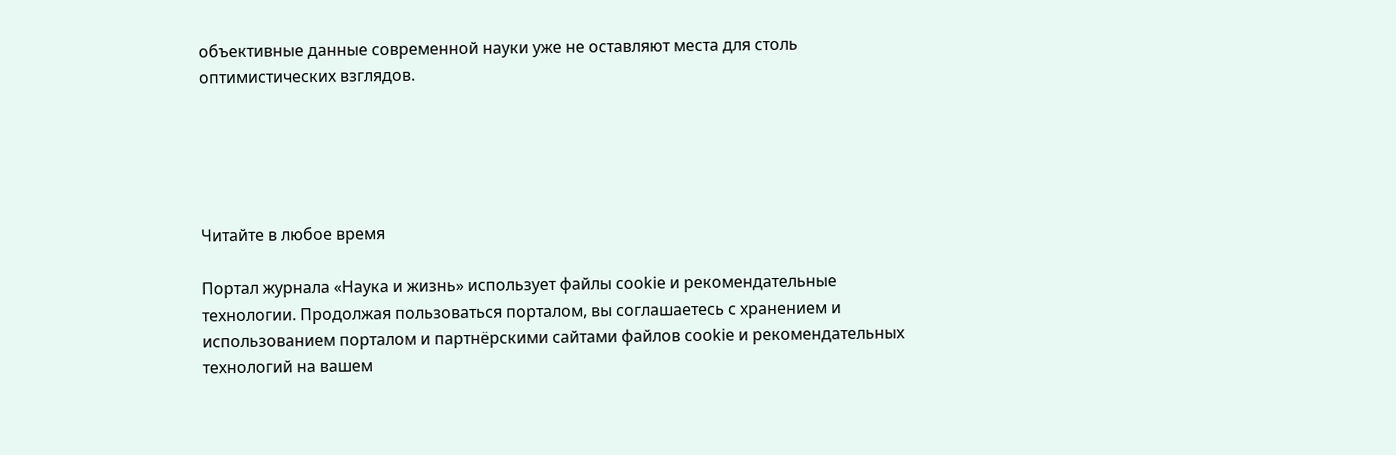объективные данные современной науки уже не оставляют места для столь оптимистических взглядов.





Читайте в любое время

Портал журнала «Наука и жизнь» использует файлы cookie и рекомендательные технологии. Продолжая пользоваться порталом, вы соглашаетесь с хранением и использованием порталом и партнёрскими сайтами файлов cookie и рекомендательных технологий на вашем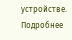устройстве. Подробнее